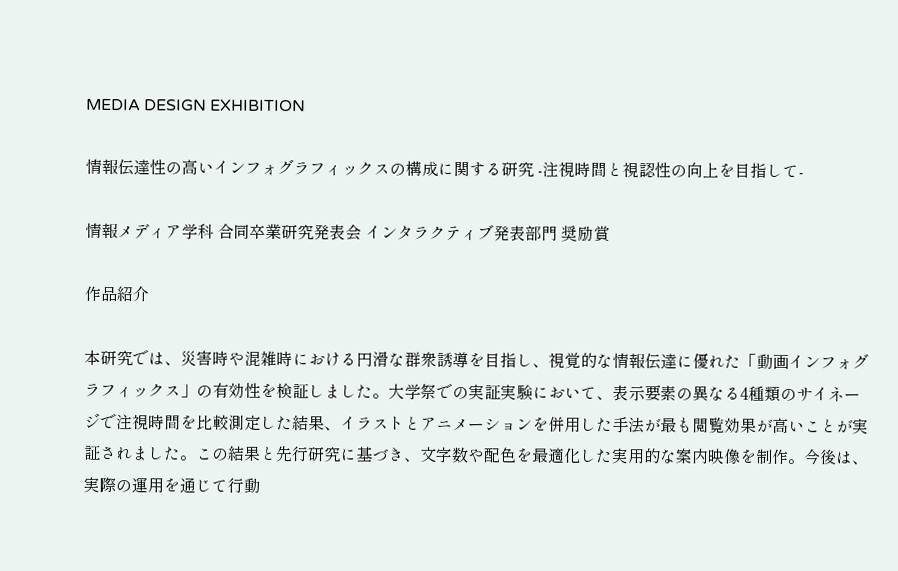MEDIA DESIGN EXHIBITION

情報伝達性の高いインフォグラフィックスの構成に関する研究 -注視時間と視認性の向上を目指して-

情報メディア学科 合同卒業研究発表会 インタラクティブ発表部門 奨励賞

作品紹介

本研究では、災害時や混雑時における円滑な群衆誘導を目指し、視覚的な情報伝達に優れた「動画インフォグラフィックス」の有効性を検証しました。大学祭での実証実験において、表示要素の異なる4種類のサイネージで注視時間を比較測定した結果、イラストとアニメーションを併用した手法が最も閲覧効果が高いことが実証されました。この結果と先行研究に基づき、文字数や配色を最適化した実用的な案内映像を制作。今後は、実際の運用を通じて行動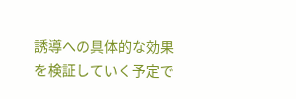誘導への具体的な効果を検証していく予定で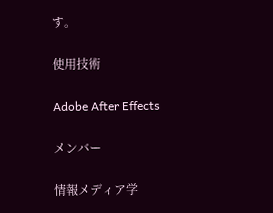す。

使用技術

Adobe After Effects

メンバー

情報メディア学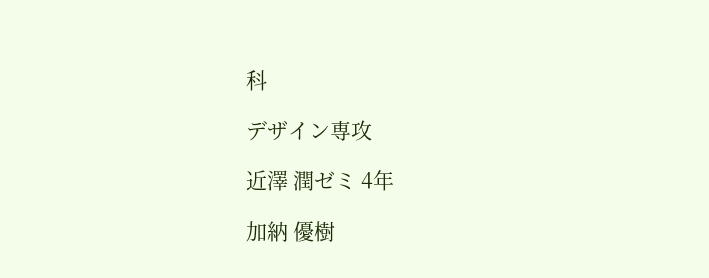科

デザイン専攻

近澤 潤ゼミ 4年

加納 優樹